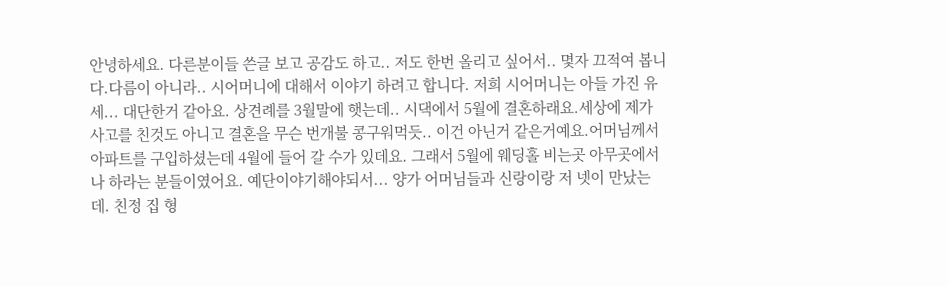안녕하세요. 다른분이들 쓴글 보고 공감도 하고.. 저도 한번 올리고 싶어서.. 몇자 끄적여 봅니다.다름이 아니라.. 시어머니에 대해서 이야기 하려고 합니다. 저희 시어머니는 아들 가진 유세... 대단한거 같아요. 상견례를 3월말에 햇는데.. 시댁에서 5월에 결혼하래요.세상에 제가 사고를 친것도 아니고 결혼을 무슨 번개불 콩구워먹듯.. 이건 아닌거 같은거예요.어머님께서 아파트를 구입하셨는데 4월에 들어 갈 수가 있데요. 그래서 5월에 웨딩홀 비는곳 아무곳에서나 하라는 분들이였어요. 예단이야기해야되서... 양가 어머님들과 신랑이랑 저 넷이 만났는데. 친정 집 형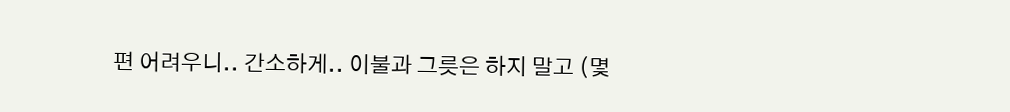편 어려우니.. 간소하게.. 이불과 그릇은 하지 말고 (몇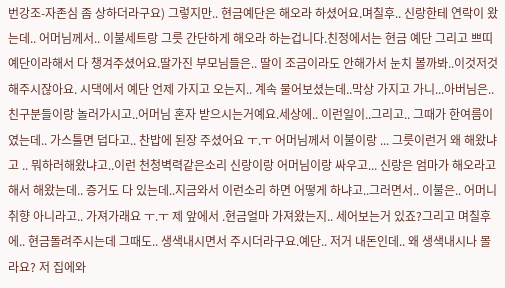번강조-자존심 좀 상하더라구요) 그렇지만.. 현금예단은 해오라 하셨어요.며칠후.. 신랑한테 연락이 왔는데.. 어머님께서.. 이불세트랑 그릇 간단하게 해오라 하는겁니다.친정에서는 현금 예단 그리고 쁘띠예단이라해서 다 챙겨주셨어요.딸가진 부모님들은.. 딸이 조금이라도 안해가서 눈치 볼까봐..이것저것 해주시잖아요. 시댁에서 예단 언제 가지고 오는지.. 계속 물어보셨는데..막상 가지고 가니...아버님은.. 친구분들이랑 놀러가시고..어머님 혼자 받으시는거예요.세상에.. 이런일이..그리고.. 그때가 한여름이였는데.. 가스틀면 덥다고.. 찬밥에 된장 주셨어요 ㅜ.ㅜ 어머님께서 이불이랑 ... 그릇이런거 왜 해왔냐고 .. 뭐하러해왔냐고..이런 천청벽력같은소리 신랑이랑 어머님이랑 싸우고... 신랑은 엄마가 해오라고 해서 해왔는데.. 증거도 다 있는데..지금와서 이런소리 하면 어떻게 하냐고..그러면서.. 이불은.. 어머니 취향 아니라고.. 가져가래요 ㅜ.ㅜ 제 앞에서 .현금얼마 가져왔는지.. 세어보는거 있죠?그리고 며칠후에.. 현금돌려주시는데 그때도.. 생색내시면서 주시더라구요.예단.. 저거 내돈인데.. 왜 생색내시나 몰라요? 저 집에와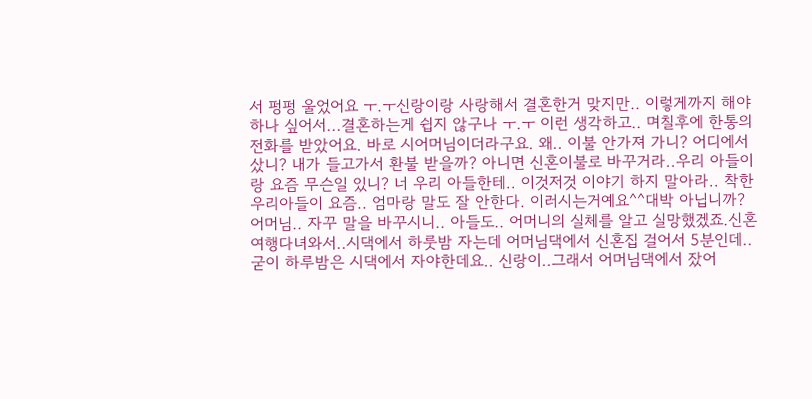서 펑펑 울었어요 ㅜ.ㅜ신랑이랑 사랑해서 결혼한거 맞지만.. 이렇게까지 해야 하나 싶어서...결혼하는게 쉽지 않구나 ㅜ.ㅜ 이런 생각하고.. 며칠후에 한통의 전화를 받았어요. 바로 시어머님이더라구요. 왜.. 이불 안가져 가니? 어디에서 샀니? 내가 들고가서 환불 받을까? 아니면 신혼이불로 바꾸거라..우리 아들이랑 요즘 무슨일 있니? 너 우리 아들한테.. 이것저것 이야기 하지 말아라.. 착한 우리아들이 요즘.. 엄마랑 말도 잘 안한다. 이러시는거예요^^대박 아닙니까? 어머님.. 자꾸 말을 바꾸시니.. 아들도.. 어머니의 실체를 알고 실망했겠죠.신혼여행다녀와서..시댁에서 하룻밤 자는데 어머님댁에서 신혼집 걸어서 5분인데.. 굳이 하루밤은 시댁에서 자야한데요.. 신랑이..그래서 어머님댁에서 잤어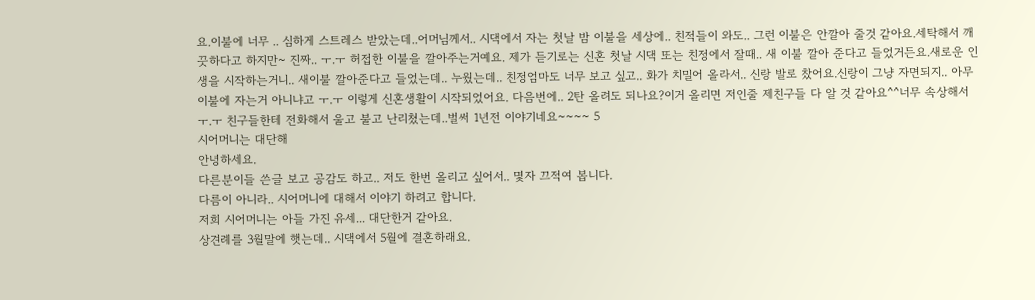요.이불에 너무 .. 심하게 스트레스 받았는데..어머님께서.. 시댁에서 자는 첫날 밤 이불을 세상에.. 친적들이 와도.. 그런 이불은 안깔아 줄것 같아요.세탁해서 깨끗하다고 하지만~ 진짜.. ㅜ.ㅜ 허접한 이불을 깔아주는거예요. 제가 듣기로는 신혼 첫날 시댁 또는 친정에서 잘때.. 새 이불 깔아 준다고 들었거든요.새로운 인생을 시작하는거니.. 새이불 깔아준다고 들었는데.. 누웠는데.. 친정엄마도 너무 보고 싶고.. 화가 치밀어 올라서.. 신랑 발로 찼어요.신랑이 그냥 자면되지.. 아무이불에 자는거 아니냐고 ㅜ.ㅜ 이렇게 신혼생활이 시작되었어요. 다음번에.. 2탄 올려도 되나요?이거 올리면 저인줄 제친구들 다 알 것 같아요^^너무 속상해서 ㅜ.ㅜ 친구들한테 전화해서 울고 불고 난리쳤는데..벌써 1년전 이야기네요~~~~ 5
시어머니는 대단해
안녕하세요.
다른분이들 쓴글 보고 공감도 하고.. 저도 한번 올리고 싶어서.. 몇자 끄적여 봅니다.
다름이 아니라.. 시어머니에 대해서 이야기 하려고 합니다.
저희 시어머니는 아들 가진 유세... 대단한거 같아요.
상견례를 3월말에 햇는데.. 시댁에서 5월에 결혼하래요.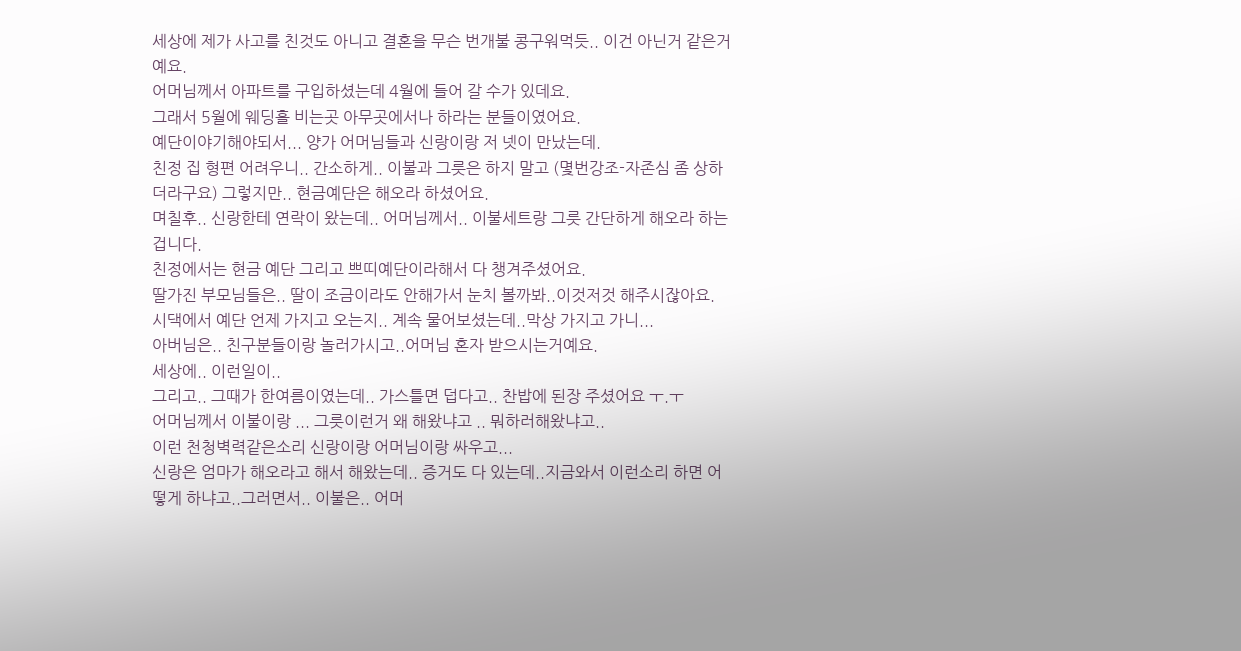세상에 제가 사고를 친것도 아니고 결혼을 무슨 번개불 콩구워먹듯.. 이건 아닌거 같은거예요.
어머님께서 아파트를 구입하셨는데 4월에 들어 갈 수가 있데요.
그래서 5월에 웨딩홀 비는곳 아무곳에서나 하라는 분들이였어요.
예단이야기해야되서... 양가 어머님들과 신랑이랑 저 넷이 만났는데.
친정 집 형편 어려우니.. 간소하게.. 이불과 그릇은 하지 말고 (몇번강조-자존심 좀 상하더라구요) 그렇지만.. 현금예단은 해오라 하셨어요.
며칠후.. 신랑한테 연락이 왔는데.. 어머님께서.. 이불세트랑 그릇 간단하게 해오라 하는겁니다.
친정에서는 현금 예단 그리고 쁘띠예단이라해서 다 챙겨주셨어요.
딸가진 부모님들은.. 딸이 조금이라도 안해가서 눈치 볼까봐..이것저것 해주시잖아요.
시댁에서 예단 언제 가지고 오는지.. 계속 물어보셨는데..막상 가지고 가니...
아버님은.. 친구분들이랑 놀러가시고..어머님 혼자 받으시는거예요.
세상에.. 이런일이..
그리고.. 그때가 한여름이였는데.. 가스틀면 덥다고.. 찬밥에 된장 주셨어요 ㅜ.ㅜ
어머님께서 이불이랑 ... 그릇이런거 왜 해왔냐고 .. 뭐하러해왔냐고..
이런 천청벽력같은소리 신랑이랑 어머님이랑 싸우고...
신랑은 엄마가 해오라고 해서 해왔는데.. 증거도 다 있는데..지금와서 이런소리 하면 어떻게 하냐고..그러면서.. 이불은.. 어머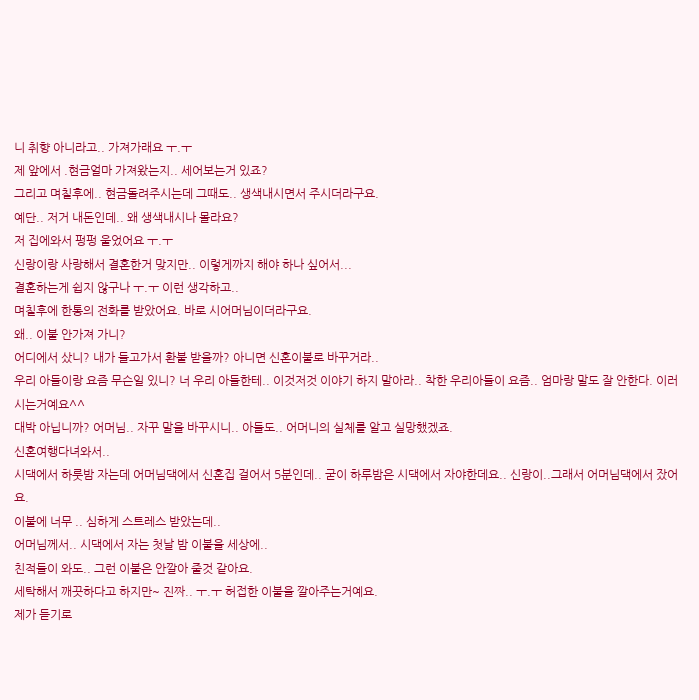니 취향 아니라고.. 가져가래요 ㅜ.ㅜ
제 앞에서 .현금얼마 가져왔는지.. 세어보는거 있죠?
그리고 며칠후에.. 현금돌려주시는데 그때도.. 생색내시면서 주시더라구요.
예단.. 저거 내돈인데.. 왜 생색내시나 몰라요?
저 집에와서 펑펑 울었어요 ㅜ.ㅜ
신랑이랑 사랑해서 결혼한거 맞지만.. 이렇게까지 해야 하나 싶어서...
결혼하는게 쉽지 않구나 ㅜ.ㅜ 이런 생각하고..
며칠후에 한통의 전화를 받았어요. 바로 시어머님이더라구요.
왜.. 이불 안가져 가니?
어디에서 샀니? 내가 들고가서 환불 받을까? 아니면 신혼이불로 바꾸거라..
우리 아들이랑 요즘 무슨일 있니? 너 우리 아들한테.. 이것저것 이야기 하지 말아라.. 착한 우리아들이 요즘.. 엄마랑 말도 잘 안한다. 이러시는거예요^^
대박 아닙니까? 어머님.. 자꾸 말을 바꾸시니.. 아들도.. 어머니의 실체를 알고 실망했겠죠.
신혼여행다녀와서..
시댁에서 하룻밤 자는데 어머님댁에서 신혼집 걸어서 5분인데.. 굳이 하루밤은 시댁에서 자야한데요.. 신랑이..그래서 어머님댁에서 잤어요.
이불에 너무 .. 심하게 스트레스 받았는데..
어머님께서.. 시댁에서 자는 첫날 밤 이불을 세상에..
친적들이 와도.. 그런 이불은 안깔아 줄것 같아요.
세탁해서 깨끗하다고 하지만~ 진짜.. ㅜ.ㅜ 허접한 이불을 깔아주는거예요.
제가 듣기로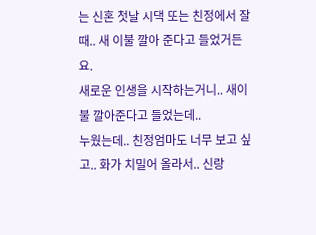는 신혼 첫날 시댁 또는 친정에서 잘때.. 새 이불 깔아 준다고 들었거든요.
새로운 인생을 시작하는거니.. 새이불 깔아준다고 들었는데..
누웠는데.. 친정엄마도 너무 보고 싶고.. 화가 치밀어 올라서.. 신랑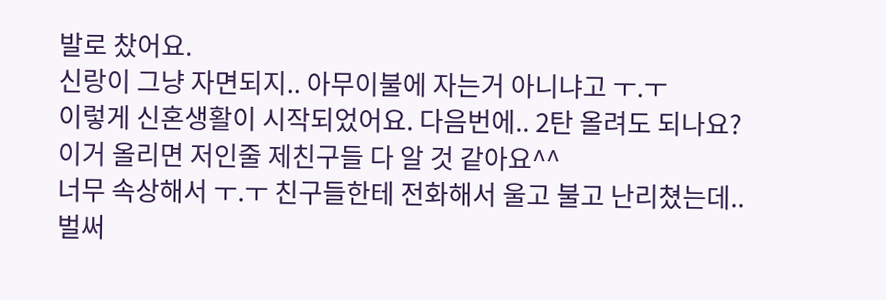발로 찼어요.
신랑이 그냥 자면되지.. 아무이불에 자는거 아니냐고 ㅜ.ㅜ
이렇게 신혼생활이 시작되었어요. 다음번에.. 2탄 올려도 되나요?
이거 올리면 저인줄 제친구들 다 알 것 같아요^^
너무 속상해서 ㅜ.ㅜ 친구들한테 전화해서 울고 불고 난리쳤는데..
벌써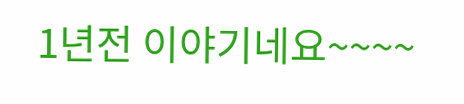1년전 이야기네요~~~~